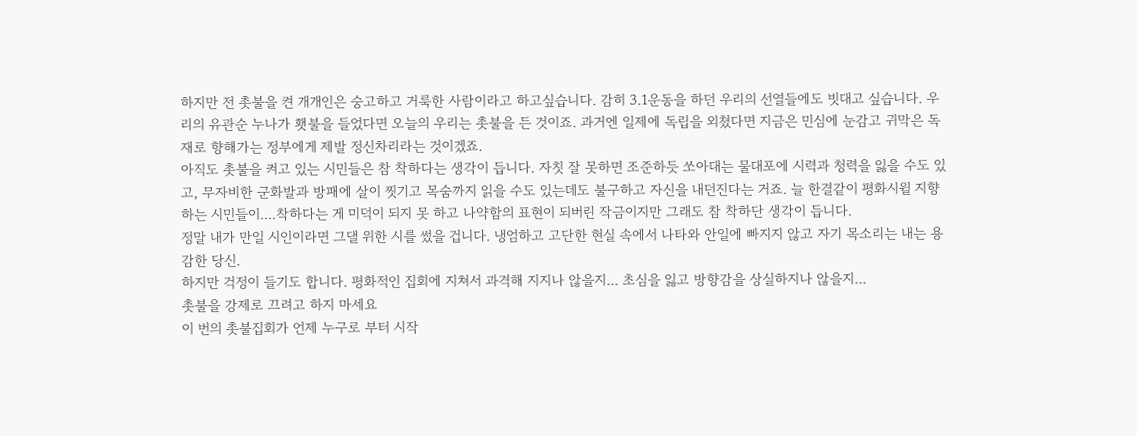하지만 전 촛불을 켠 개개인은 숭고하고 거룩한 사람이라고 하고싶습니다. 감히 3.1운동을 하던 우리의 선열들에도 빗대고 싶습니다. 우리의 유관순 누나가 횃불을 들었다면 오늘의 우리는 촛불을 든 것이죠. 과거엔 일제에 독립을 외쳤다면 지금은 민심에 눈감고 귀막은 독재로 향해가는 정부에게 제발 정신차리라는 것이겠죠.
아직도 촛불을 켜고 있는 시민들은 참 착하다는 생각이 듭니다. 자칫 잘 못하면 조준하듯 쏘아대는 물대포에 시력과 청력을 잃을 수도 있고, 무자비한 군화발과 방패에 살이 찟기고 목숨까지 읽을 수도 있는데도 불구하고 자신을 내던진다는 거죠. 늘 한결같이 평화시윌 지향하는 시민들이....착하다는 게 미덕이 되지 못 하고 나약함의 표현이 되버린 작금이지만 그래도 참 착하단 생각이 듭니다.
정말 내가 만일 시인이라면 그댈 위한 시를 썼을 겁니다. 냉엄하고 고단한 현실 속에서 나타와 안일에 빠지지 않고 자기 목소리는 내는 용감한 당신.
하지만 걱정이 들기도 합니다. 평화적인 집회에 지쳐서 과격해 지지나 않을지... 초심을 잃고 방향감을 상실하지나 않을지...
촛불을 강제로 끄려고 하지 마세요
이 번의 촛불집회가 언제 누구로 부터 시작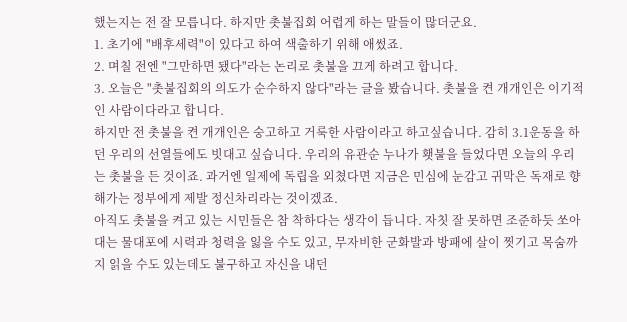했는지는 전 잘 모릅니다. 하지만 촛불집회 어렵게 하는 말들이 많더군요.
1. 초기에 "배후세력"이 있다고 하여 색출하기 위해 애썼죠.
2. 며칠 전엔 "그만하면 됐다"라는 논리로 촛불을 끄게 하려고 합니다.
3. 오늘은 "촛불집회의 의도가 순수하지 않다"라는 글을 봤습니다. 촛불을 켠 개개인은 이기적인 사람이다라고 합니다.
하지만 전 촛불을 켠 개개인은 숭고하고 거룩한 사람이라고 하고싶습니다. 감히 3.1운동을 하던 우리의 선열들에도 빗대고 싶습니다. 우리의 유관순 누나가 횃불을 들었다면 오늘의 우리는 촛불을 든 것이죠. 과거엔 일제에 독립을 외쳤다면 지금은 민심에 눈감고 귀막은 독재로 향해가는 정부에게 제발 정신차리라는 것이겠죠.
아직도 촛불을 켜고 있는 시민들은 참 착하다는 생각이 듭니다. 자칫 잘 못하면 조준하듯 쏘아대는 물대포에 시력과 청력을 잃을 수도 있고, 무자비한 군화발과 방패에 살이 찟기고 목숨까지 읽을 수도 있는데도 불구하고 자신을 내던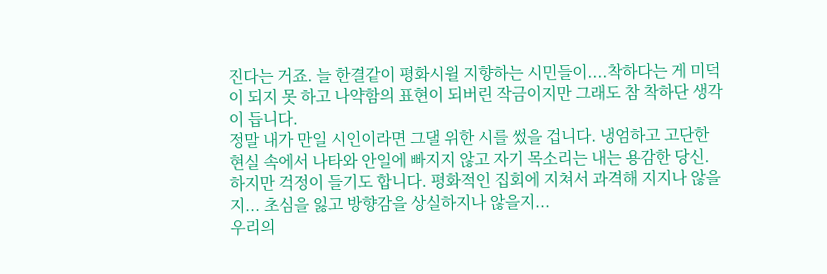진다는 거죠. 늘 한결같이 평화시윌 지향하는 시민들이....착하다는 게 미덕이 되지 못 하고 나약함의 표현이 되버린 작금이지만 그래도 참 착하단 생각이 듭니다.
정말 내가 만일 시인이라면 그댈 위한 시를 썼을 겁니다. 냉엄하고 고단한 현실 속에서 나타와 안일에 빠지지 않고 자기 목소리는 내는 용감한 당신.
하지만 걱정이 들기도 합니다. 평화적인 집회에 지쳐서 과격해 지지나 않을지... 초심을 잃고 방향감을 상실하지나 않을지...
우리의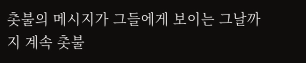촛불의 메시지가 그들에게 보이는 그날까지 계속 촛불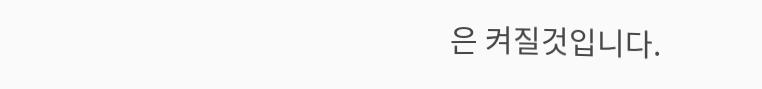은 켜질것입니다.